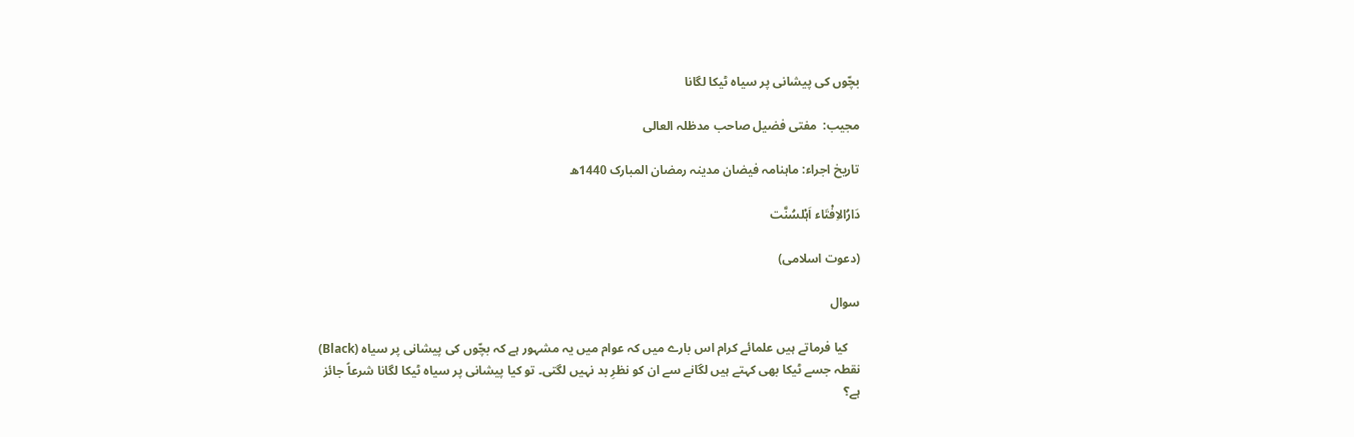بچّوں کی پیشانی پر سیاہ ٹیکا لگانا

مجیب:  مفتی فضیل صاحب مدظلہ العالی

تاریخ اجراء: ماہنامہ فیضان مدینہ رمضان المبارک 1440ھ

دَارُالاِفْتَاء اَہْلسُنَّت

(دعوت اسلامی)

سوال

    کیا فرماتے ہیں علمائے کرام اس بارے میں کہ عوام میں یہ مشہور ہے کہ بچّوں کی پیشانی پر سیاہ (Black) نقطہ جسے ٹیکا بھی کہتے ہیں لگانے سے ان کو نظرِ بد نہیں لگتی۔ تو کیا پیشانی پر سیاہ ٹیکا لگانا شرعاً جائز ہے؟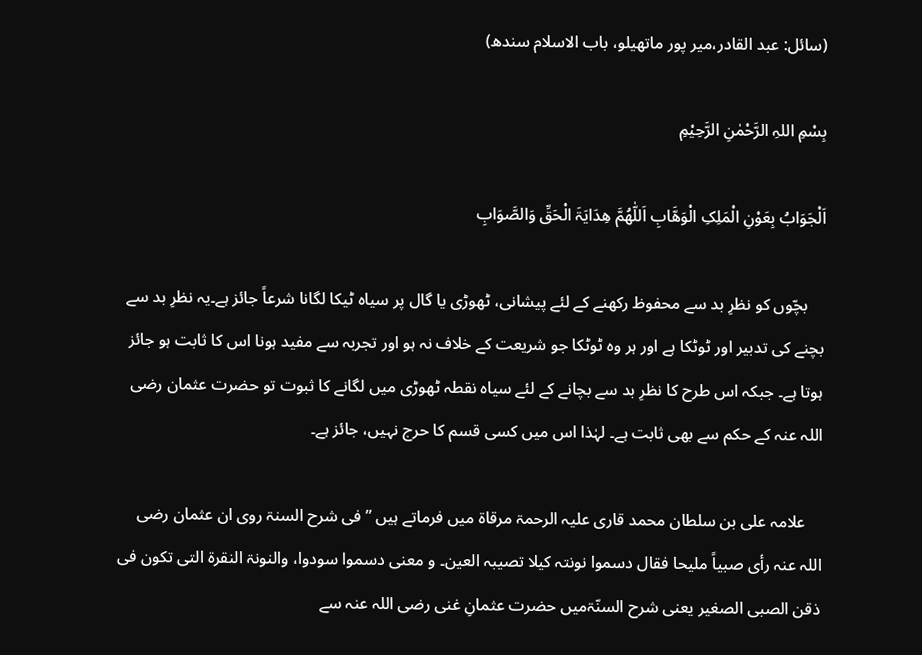(سائل: عبد القادر،میر پور ماتھیلو، باب الاسلام سندھ)

بِسْمِ اللہِ الرَّحْمٰنِ الرَّحِیْمِ

اَلْجَوَابُ بِعَوْنِ الْمَلِکِ الْوَھَّابِ اَللّٰھُمَّ ھِدَایَۃَ الْحَقِّ وَالصَّوَابِ

    بچّوں کو نظرِ بد سے محفوظ رکھنے کے لئے پیشانی، ٹھوڑی یا گال پر سیاہ ٹیکا لگانا شرعاً جائز ہے۔یہ نظرِ بد سے بچنے کی تدبیر اور ٹوٹکا ہے اور ہر وہ ٹوٹکا جو شریعت کے خلاف نہ ہو اور تجربہ سے مفید ہونا اس کا ثابت ہو جائز ہوتا ہے۔ جبکہ اس طرح کا نظرِ بد سے بچانے کے لئے سیاہ نقطہ ٹھوڑی میں لگانے کا ثبوت تو حضرت عثمان رضی اللہ عنہ کے حکم سے بھی ثابت ہے۔ لہٰذا اس میں کسی قسم کا حرج نہیں، جائز ہے۔

    علامہ علی بن سلطان محمد قاری علیہ الرحمۃ مرقاۃ میں فرماتے ہیں ”فی شرح السنۃ روی ان عثمان رضی اللہ عنہ رأی صبیاً ملیحا فقال دسموا نونتہ کیلا تصیبہ العین۔ و معنی دسموا سودوا، والنونۃ النقرۃ التی تکون فی ذقن الصبی الصغیر یعنی شرح السنّۃمیں حضرت عثمانِ غنی رضی اللہ عنہ سے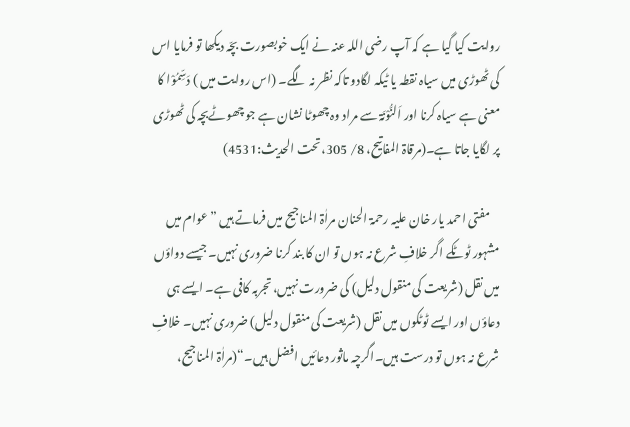روایت کیا گیا ہے کہ آپ رضی اللہ عنہ نے ایک خوبصورت بچّہ دیکھا تو فرمایا اس کی ٹھوڑی میں سیاہ نقطہ یا ٹیکہ لگادو تاکہ نظر نہ لگے۔ (اس روایت میں ) دَسِّمُوْا کا معنی ہے سیاہ کرنا اور اَلنُّوْنَۃ سے مراد وہ چھوٹا نشان ہے جو چھوٹےبچہ کی ٹھوڑی پر لگایا جاتا ہے۔(مرقاۃ المفاتیح، 8/ 305،تحت الحدیث:4531)

    مفتی احمد یار خان علیہ رحمۃ الحنان مراٰۃ المناجیح میں فرماتے ہیں ”عوام میں مشہور ٹوٹکے اگر خلافِ شرع نہ ہوں تو ان کا بند کرنا ضروری نہیں۔ جیسے دواؤں میں نقل (شریعت کی منقول دلیل) کی ضرورت نہیں، تجربہ کافی ہے۔ ایسے ہی دعاؤں اور ایسے ٹوٹکوں میں نقل (شریعت کی منقول دلیل) ضروری نہیں۔ خلافِ شرع نہ ہوں تو درست ہیں۔اگرچہ ماثور دعائیں افضل ہیں۔“(مراٰۃ المناجیح،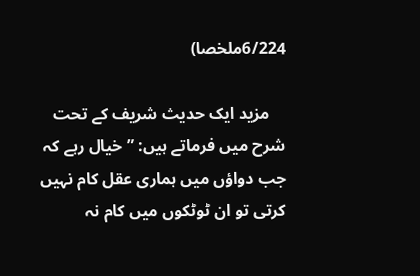6/224ملخصا)

    مزید ایک حدیث شریف کے تحت شرح میں فرماتے ہیں: ”خیال رہے کہ جب دواؤں میں ہماری عقل کام نہیں کرتی تو ان ٹوٹکوں میں کام نہ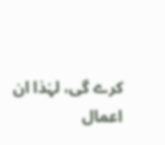کرے گی، لہٰذا ان اعمال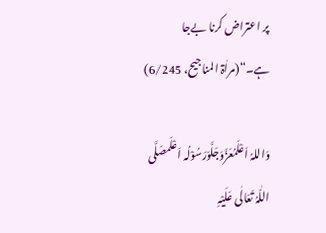پر اعتراض کرنا بےجا ہے۔“(مراٰۃ المناجیح، 6/245)

وَاللہُ اَعْلَمُعَزَّوَجَلَّوَرَسُوْلُہ اَعْلَمصَلَّی اللّٰہُ تَعَالٰی عَلَیْہِ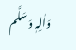وَاٰلِہٖ وَسَلَّم